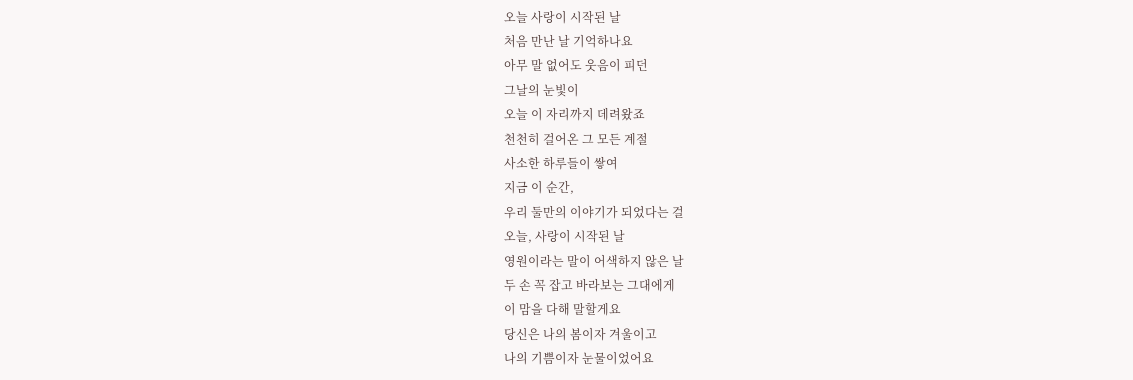오늘 사랑이 시작된 날
처음 만난 날 기억하나요
아무 말 없어도 웃음이 피던
그날의 눈빛이
오늘 이 자리까지 데려왔죠
천천히 걸어온 그 모든 계절
사소한 하루들이 쌓여
지금 이 순간,
우리 둘만의 이야기가 되었다는 걸
오늘, 사랑이 시작된 날
영원이라는 말이 어색하지 않은 날
두 손 꼭 잡고 바라보는 그대에게
이 맘을 다해 말할게요
당신은 나의 봄이자 겨울이고
나의 기쁨이자 눈물이었어요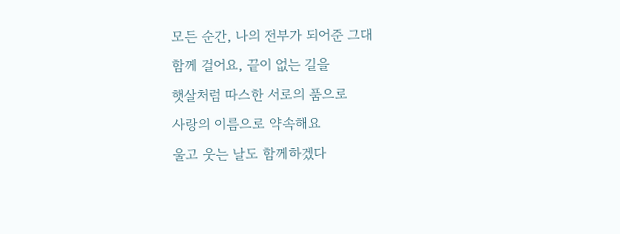모든 순간, 나의 전부가 되어준 그대
함께 걸어요, 끝이 없는 길을
햇살처럼 따스한 서로의 품으로
사랑의 이름으로 약속해요
울고 웃는 날도 함께하겠다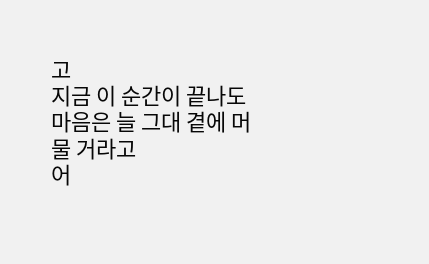고
지금 이 순간이 끝나도
마음은 늘 그대 곁에 머물 거라고
어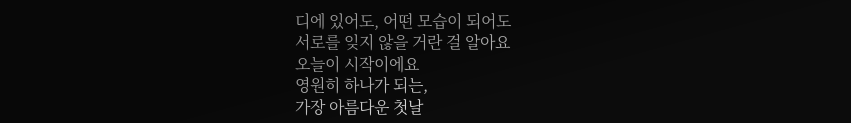디에 있어도, 어떤 모습이 되어도
서로를 잊지 않을 거란 걸 알아요
오늘이 시작이에요
영원히 하나가 되는,
가장 아름다운 첫날